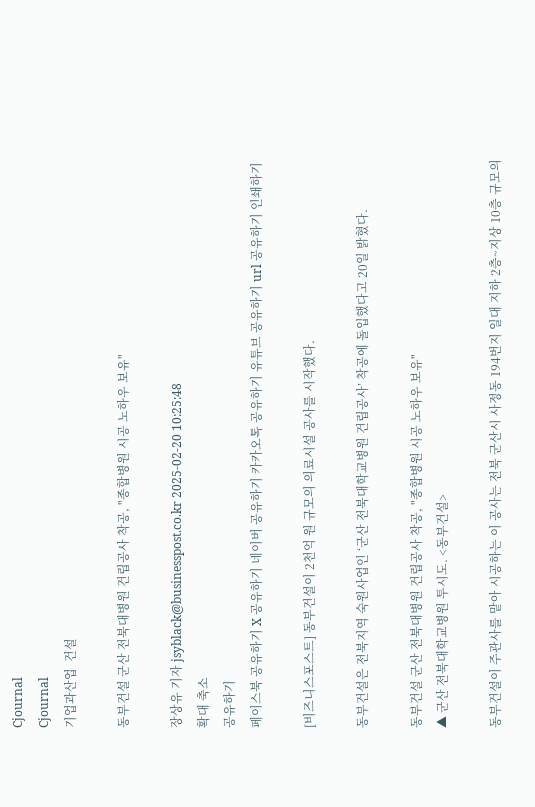Cjournal
Cjournal
기업과산업  건설

동부건설 군산 전북대병원 건립공사 착공, "종합병원 시공 노하우 보유"

장상유 기자 jsyblack@businesspost.co.kr 2025-02-20 10:25:48
확대 축소
공유하기
페이스북 공유하기 X 공유하기 네이버 공유하기 카카오톡 공유하기 유튜브 공유하기 url 공유하기 인쇄하기

[비즈니스포스트] 동부건설이 2천억 원 규모의 의료시설 공사를 시작했다.

동부건설은 전북지역 숙원사업인 ‘군산 전북대학교병원 건립공사’ 착공에 돌입했다고 20일 밝혔다.

동부건설 군산 전북대병원 건립공사 착공, "종합병원 시공 노하우 보유"
▲ 군산 전북대학교병원 투시도. <동부건설>

동부건설이 주관사를 맡아 시공하는 이 공사는 전북 군산시 사정동 194번지 일대 지하 2층~지상 10층 규모의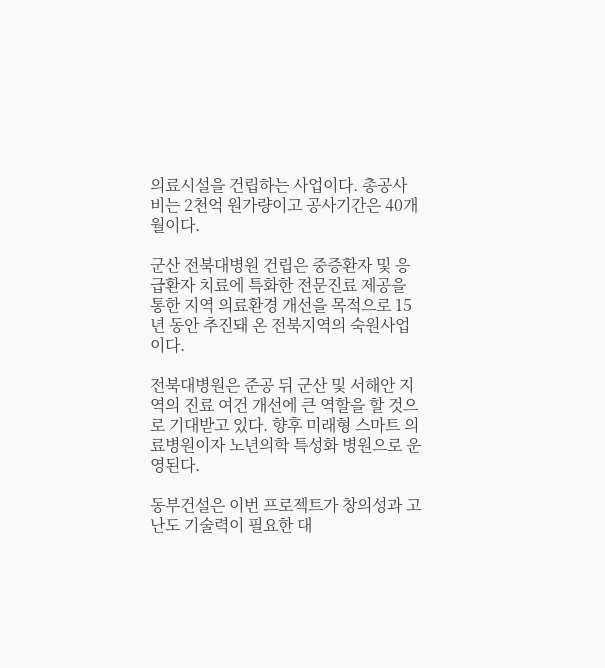의료시설을 건립하는 사업이다. 총공사비는 2천억 원가량이고 공사기간은 40개월이다.

군산 전북대병원 건립은 중증환자 및 응급환자 치료에 특화한 전문진료 제공을 통한 지역 의료환경 개선을 목적으로 15년 동안 추진돼 온 전북지역의 숙원사업이다.

전북대병원은 준공 뒤 군산 및 서해안 지역의 진료 여건 개선에 큰 역할을 할 것으로 기대받고 있다. 향후 미래형 스마트 의료병원이자 노년의학 특성화 병원으로 운영된다.

동부건설은 이번 프로젝트가 창의성과 고난도 기술력이 필요한 대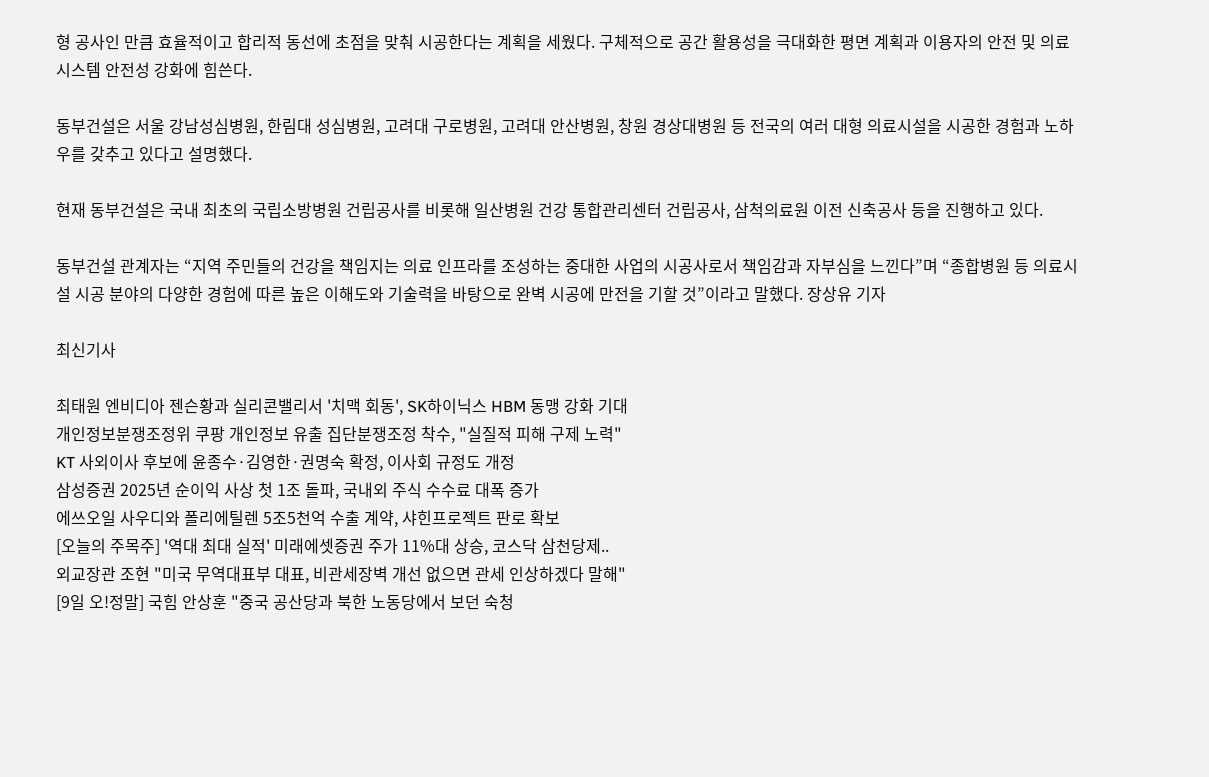형 공사인 만큼 효율적이고 합리적 동선에 초점을 맞춰 시공한다는 계획을 세웠다. 구체적으로 공간 활용성을 극대화한 평면 계획과 이용자의 안전 및 의료시스템 안전성 강화에 힘쓴다.

동부건설은 서울 강남성심병원, 한림대 성심병원, 고려대 구로병원, 고려대 안산병원, 창원 경상대병원 등 전국의 여러 대형 의료시설을 시공한 경험과 노하우를 갖추고 있다고 설명했다.

현재 동부건설은 국내 최초의 국립소방병원 건립공사를 비롯해 일산병원 건강 통합관리센터 건립공사, 삼척의료원 이전 신축공사 등을 진행하고 있다.

동부건설 관계자는 “지역 주민들의 건강을 책임지는 의료 인프라를 조성하는 중대한 사업의 시공사로서 책임감과 자부심을 느낀다”며 “종합병원 등 의료시설 시공 분야의 다양한 경험에 따른 높은 이해도와 기술력을 바탕으로 완벽 시공에 만전을 기할 것”이라고 말했다. 장상유 기자

최신기사

최태원 엔비디아 젠슨황과 실리콘밸리서 '치맥 회동', SK하이닉스 HBM 동맹 강화 기대
개인정보분쟁조정위 쿠팡 개인정보 유출 집단분쟁조정 착수, "실질적 피해 구제 노력"
KT 사외이사 후보에 윤종수·김영한·권명숙 확정, 이사회 규정도 개정
삼성증권 2025년 순이익 사상 첫 1조 돌파, 국내외 주식 수수료 대폭 증가
에쓰오일 사우디와 폴리에틸렌 5조5천억 수출 계약, 샤힌프로젝트 판로 확보
[오늘의 주목주] '역대 최대 실적' 미래에셋증권 주가 11%대 상승, 코스닥 삼천당제..
외교장관 조현 "미국 무역대표부 대표, 비관세장벽 개선 없으면 관세 인상하겠다 말해"
[9일 오!정말] 국힘 안상훈 "중국 공산당과 북한 노동당에서 보던 숙청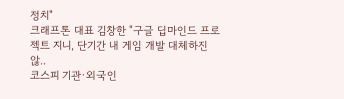정치"
크래프톤 대표 김창한 "구글 딥마인드 프로젝트 지니, 단기간 내 게임 개발 대체하진 않..
코스피 기관·외국인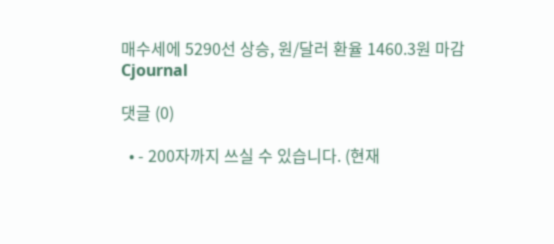매수세에 5290선 상승, 원/달러 환율 1460.3원 마감
Cjournal

댓글 (0)

  • - 200자까지 쓰실 수 있습니다. (현재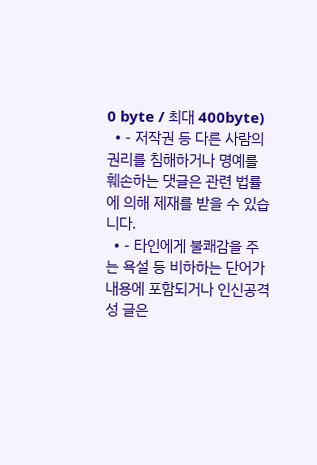0 byte / 최대 400byte)
  • - 저작권 등 다른 사람의 권리를 침해하거나 명예를 훼손하는 댓글은 관련 법률에 의해 제재를 받을 수 있습니다.
  • - 타인에게 불쾌감을 주는 욕설 등 비하하는 단어가 내용에 포함되거나 인신공격성 글은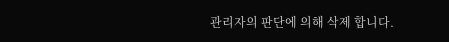관리자의 판단에 의해 삭제 합니다.